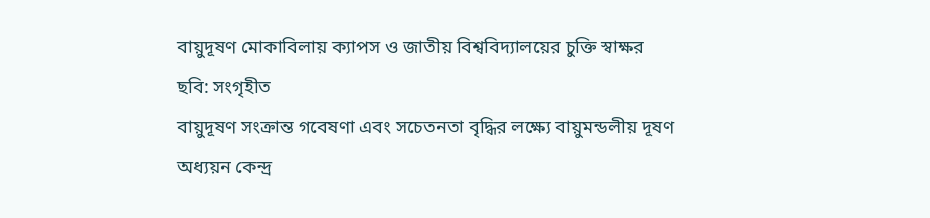বায়ুদূষণ মোকাবিলায় ক্যাপস ও জাতীয় বিশ্ববিদ্যালয়ের চুক্তি স্বাক্ষর
ছবি: সংগৃহীত
বায়ুদূষণ সংক্রান্ত গবেষণা এবং সচেতনতা বৃদ্ধির লক্ষ্যে বায়ুমন্ডলীয় দূষণ অধ্যয়ন কেন্দ্র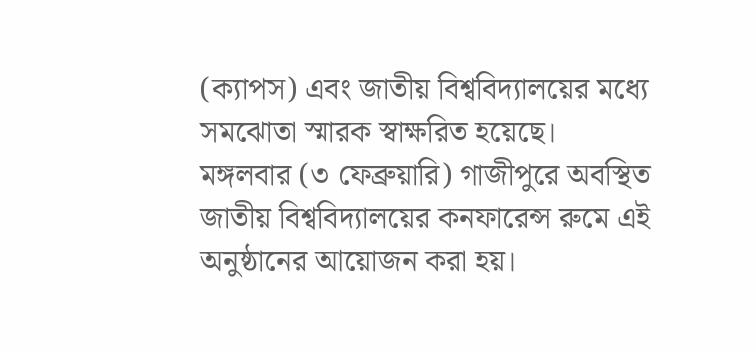(ক্যাপস) এবং জাতীয় বিশ্ববিদ্যালয়ের মধ্যে সমঝোতা স্মারক স্বাক্ষরিত হয়েছে।
মঙ্গলবার (৩ ফেব্রুয়ারি) গাজীপুরে অবস্থিত জাতীয় বিশ্ববিদ্যালয়ের কনফারেন্স রুমে এই অনুষ্ঠানের আয়োজন করা হয়।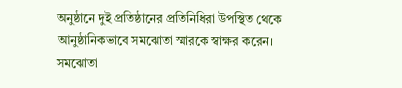অনুষ্ঠানে দুই প্রতিষ্ঠানের প্রতিনিধিরা উপস্থিত থেকে আনুষ্ঠানিকভাবে সমঝোতা স্মারকে স্বাক্ষর করেন।
সমঝোতা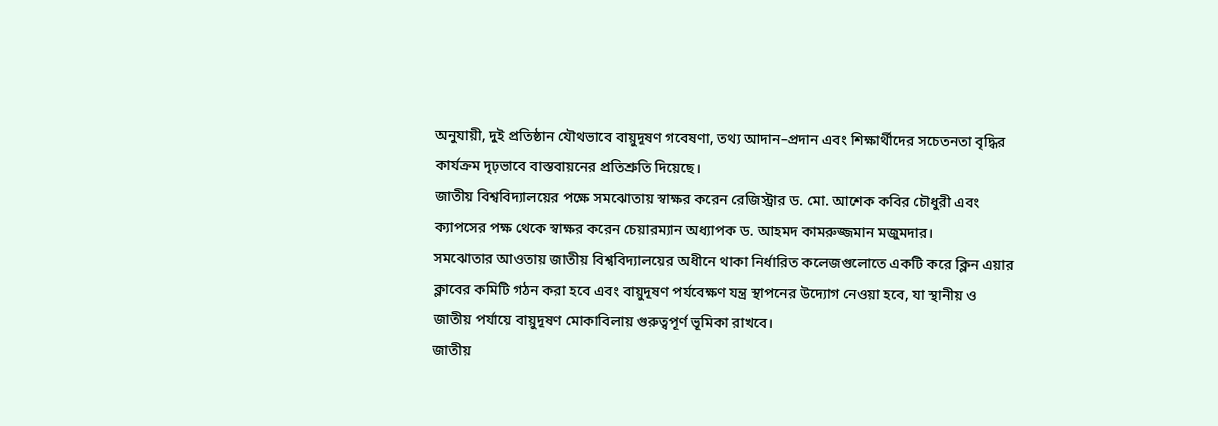অনুযায়ী, দুই প্রতিষ্ঠান যৌথভাবে বায়ুদূষণ গবেষণা, তথ্য আদান–প্রদান এবং শিক্ষার্থীদের সচেতনতা বৃদ্ধির কার্যক্রম দৃঢ়ভাবে বাস্তবায়নের প্রতিশ্রুতি দিয়েছে।
জাতীয় বিশ্ববিদ্যালয়ের পক্ষে সমঝোতায় স্বাক্ষর করেন রেজিস্ট্রার ড. মো. আশেক কবির চৌধুরী এবং ক্যাপসের পক্ষ থেকে স্বাক্ষর করেন চেয়ারম্যান অধ্যাপক ড. আহমদ কামরুজ্জমান মজুমদার।
সমঝোতার আওতায় জাতীয় বিশ্ববিদ্যালয়ের অধীনে থাকা নির্ধারিত কলেজগুলোতে একটি করে ক্লিন এয়ার ক্লাবের কমিটি গঠন করা হবে এবং বায়ুদূষণ পর্যবেক্ষণ যন্ত্র স্থাপনের উদ্যোগ নেওয়া হবে, যা স্থানীয় ও জাতীয় পর্যায়ে বায়ুদূষণ মোকাবিলায় গুরুত্বপূর্ণ ভূমিকা রাখবে।
জাতীয়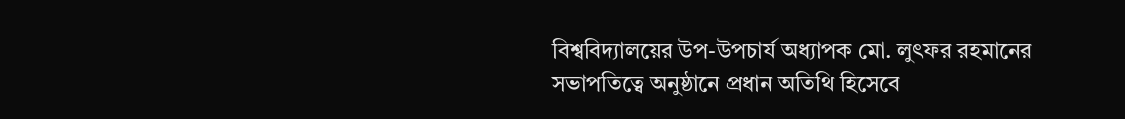বিশ্ববিদ্যালয়ের উপ-উপচার্য অধ্যাপক মো. লুৎফর রহমানের সভাপতিত্বে অনুষ্ঠানে প্রধান অতিথি হিসেবে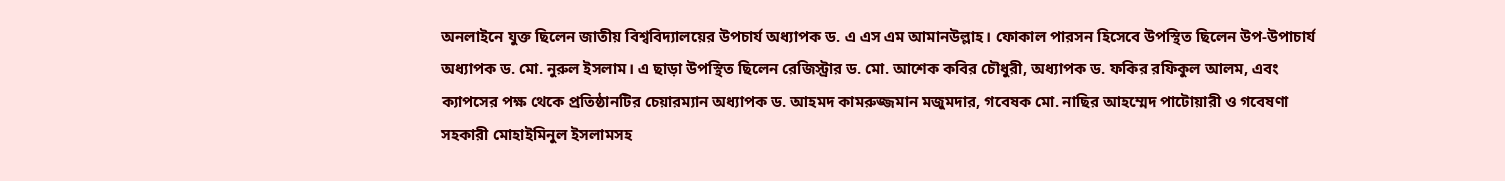অনলাইনে যুক্ত ছিলেন জাতীয় বিশ্ববিদ্যালয়ের উপচার্য অধ্যাপক ড. এ এস এম আমানউল্লাহ। ফোকাল পারসন হিসেবে উপস্থিত ছিলেন উপ-উপাচার্য অধ্যাপক ড. মো. নুরুল ইসলাম। এ ছাড়া উপস্থিত ছিলেন রেজিস্ট্রার ড. মো. আশেক কবির চৌধুরী, অধ্যাপক ড. ফকির রফিকুল আলম, এবং ক্যাপসের পক্ষ থেকে প্রতিষ্ঠানটির চেয়ারম্যান অধ্যাপক ড. আহমদ কামরুজ্জমান মজুমদার, গবেষক মো. নাছির আহম্মেদ পাটোয়ারী ও গবেষণা সহকারী মোহাইমিনুল ইসলামসহ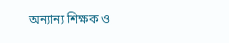অন্যান্য শিক্ষক ও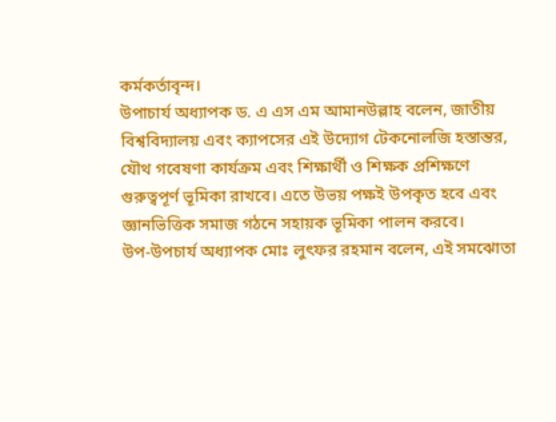কর্মকর্তাবৃন্দ।
উপাচার্য অধ্যাপক ড. এ এস এম আমানউল্লাহ বলেন, জাতীয় বিশ্ববিদ্যালয় এবং ক্যাপসের এই উদ্যোগ টেকনোলজি হস্তান্তর, যৌথ গবেষণা কার্যক্রম এবং শিক্ষার্থী ও শিক্ষক প্রশিক্ষণে গুরুত্বপূর্ণ ভূমিকা রাখবে। এতে উভয় পক্ষই উপকৃত হবে এবং জ্ঞানভিত্তিক সমাজ গঠনে সহায়ক ভূমিকা পালন করবে।
উপ-উপচার্য অধ্যাপক মোঃ লুৎফর রহমান বলেন, এই সমঝোতা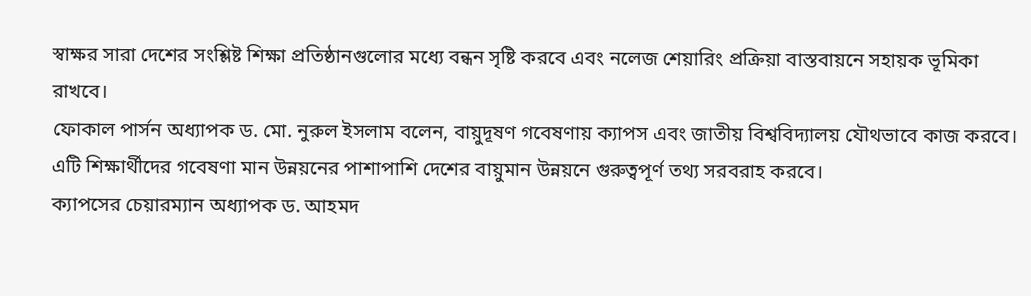স্বাক্ষর সারা দেশের সংশ্লিষ্ট শিক্ষা প্রতিষ্ঠানগুলোর মধ্যে বন্ধন সৃষ্টি করবে এবং নলেজ শেয়ারিং প্রক্রিয়া বাস্তবায়নে সহায়ক ভূমিকা রাখবে।
ফোকাল পার্সন অধ্যাপক ড. মো. নুরুল ইসলাম বলেন, বায়ুদূষণ গবেষণায় ক্যাপস এবং জাতীয় বিশ্ববিদ্যালয় যৌথভাবে কাজ করবে। এটি শিক্ষার্থীদের গবেষণা মান উন্নয়নের পাশাপাশি দেশের বায়ুমান উন্নয়নে গুরুত্বপূর্ণ তথ্য সরবরাহ করবে।
ক্যাপসের চেয়ারম্যান অধ্যাপক ড. আহমদ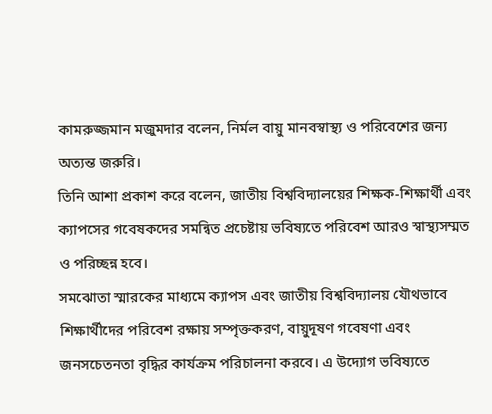কামরুজ্জমান মজুমদার বলেন, নির্মল বায়ু মানবস্বাস্থ্য ও পরিবেশের জন্য অত্যন্ত জরুরি।
তিনি আশা প্রকাশ করে বলেন, জাতীয় বিশ্ববিদ্যালয়ের শিক্ষক-শিক্ষার্থী এবং ক্যাপসের গবেষকদের সমন্বিত প্রচেষ্টায় ভবিষ্যতে পরিবেশ আরও স্বাস্থ্যসম্মত ও পরিচ্ছন্ন হবে।
সমঝোতা স্মারকের মাধ্যমে ক্যাপস এবং জাতীয় বিশ্ববিদ্যালয় যৌথভাবে শিক্ষার্থীদের পরিবেশ রক্ষায় সম্পৃক্তকরণ, বায়ুদূষণ গবেষণা এবং জনসচেতনতা বৃদ্ধির কার্যক্রম পরিচালনা করবে। এ উদ্যোগ ভবিষ্যতে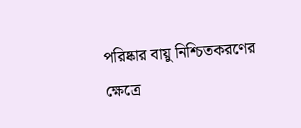পরিষ্কার বায়ু নিশ্চিতকরণের ক্ষেত্রে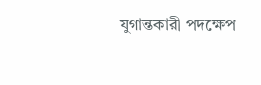যুগান্তকারী পদক্ষেপ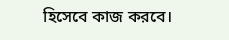হিসেবে কাজ করবে।